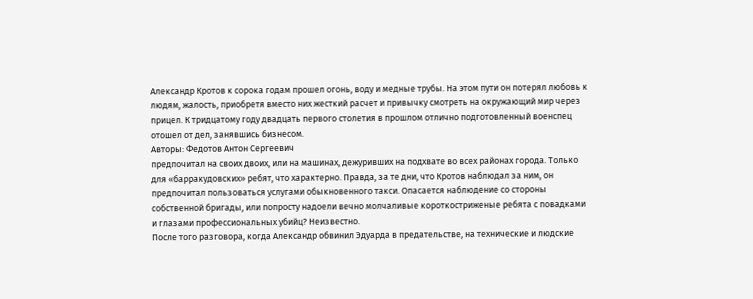Александр Кротов к сорока годам прошел огонь, воду и медные трубы. На этом пути он потерял любовь к людям, жалость, приобретя вместо них жесткий расчет и привычку смотреть на окружающий мир через прицел. К тридцатому году двадцать первого столетия в прошлом отлично подготовленный военспец отошел от дел, занявшись бизнесом.
Авторы: Федотов Антон Сергеевич
предпочитал на своих двоих, или на машинах, дежуривших на подхвате во всех районах города. Только для «барракудовских» ребят, что характерно. Правда, за те дни, что Кротов наблюдал за ним, он предпочитал пользоваться услугами обыкновенного такси. Опасается наблюдение со стороны собственной бригады, или попросту надоели вечно молчаливые короткостриженые ребята с повадками и глазами профессиональных убийц? Неизвестно.
После того разговора, когда Александр обвинил Эдуарда в предательстве, на технические и людские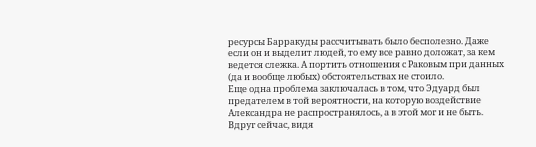ресурсы Барракуды рассчитывать было бесполезно. Даже если он и выделит людей, то ему все равно доложат, за кем ведется слежка. А портить отношения с Раковым при данных (да и вообще любых) обстоятельствах не стоило.
Еще одна проблема заключалась в том, что Эдуард был предателем в той вероятности, на которую воздействие Александра не распространялось, а в этой мог и не быть. Вдруг сейчас, видя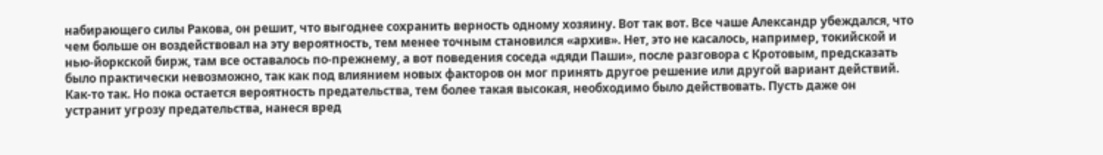набирающего силы Ракова, он решит, что выгоднее сохранить верность одному хозяину. Вот так вот. Все чаше Александр убеждался, что чем больше он воздействовал на эту вероятность, тем менее точным становился «архив». Нет, это не касалось, например, токийской и нью-йоркской бирж, там все оставалось по-прежнему, а вот поведения соседа «дяди Паши», после разговора с Кротовым, предсказать было практически невозможно, так как под влиянием новых факторов он мог принять другое решение или другой вариант действий. Как-то так. Но пока остается вероятность предательства, тем более такая высокая, необходимо было действовать. Пусть даже он устранит угрозу предательства, нанеся вред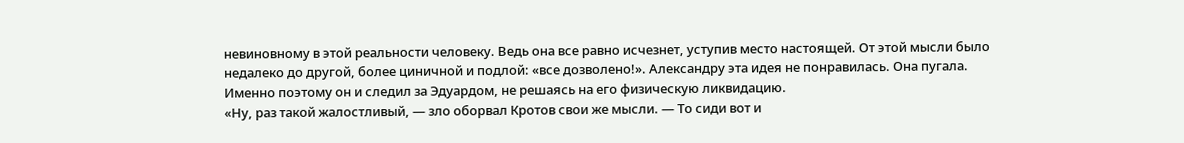невиновному в этой реальности человеку. Ведь она все равно исчезнет, уступив место настоящей. От этой мысли было недалеко до другой, более циничной и подлой: «все дозволено!». Александру эта идея не понравилась. Она пугала. Именно поэтому он и следил за Эдуардом, не решаясь на его физическую ликвидацию.
«Ну, раз такой жалостливый, — зло оборвал Кротов свои же мысли. — То сиди вот и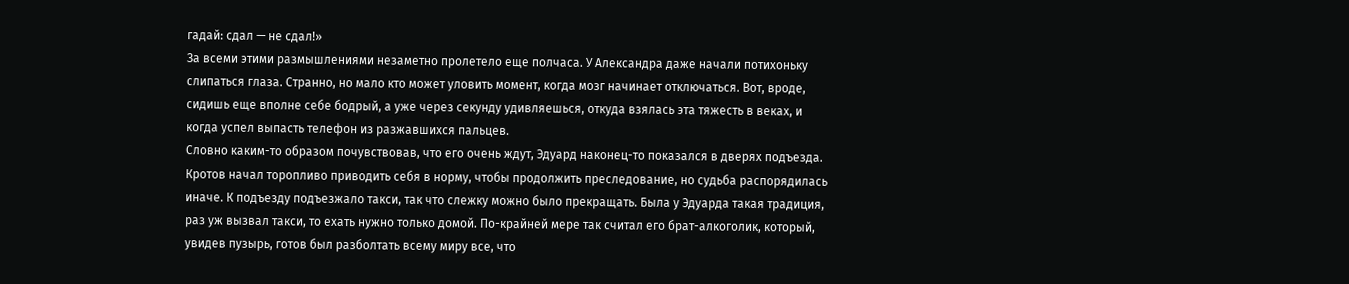гадай: сдал — не сдал!»
За всеми этими размышлениями незаметно пролетело еще полчаса. У Александра даже начали потихоньку слипаться глаза. Странно, но мало кто может уловить момент, когда мозг начинает отключаться. Вот, вроде, сидишь еще вполне себе бодрый, а уже через секунду удивляешься, откуда взялась эта тяжесть в веках, и когда успел выпасть телефон из разжавшихся пальцев.
Словно каким-то образом почувствовав, что его очень ждут, Эдуард наконец-то показался в дверях подъезда. Кротов начал торопливо приводить себя в норму, чтобы продолжить преследование, но судьба распорядилась иначе. К подъезду подъезжало такси, так что слежку можно было прекращать. Была у Эдуарда такая традиция, раз уж вызвал такси, то ехать нужно только домой. По-крайней мере так считал его брат-алкоголик, который, увидев пузырь, готов был разболтать всему миру все, что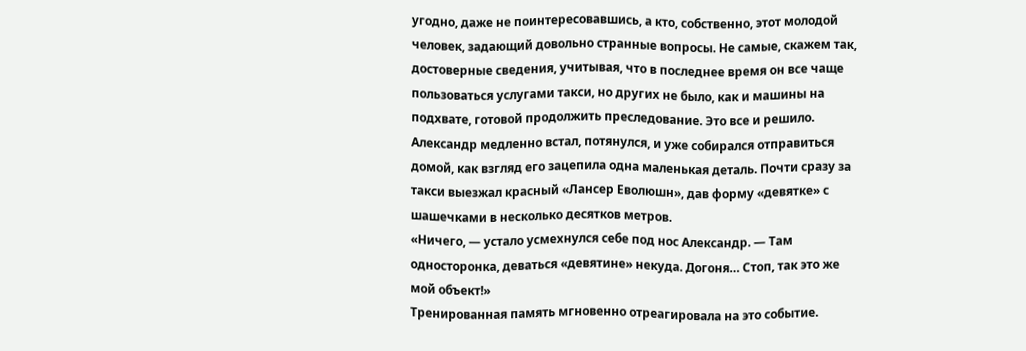угодно, даже не поинтересовавшись, а кто, собственно, этот молодой человек, задающий довольно странные вопросы. Не самые, скажем так, достоверные сведения, учитывая, что в последнее время он все чаще пользоваться услугами такси, но других не было, как и машины на подхвате, готовой продолжить преследование. Это все и решило.
Александр медленно встал, потянулся, и уже собирался отправиться домой, как взгляд его зацепила одна маленькая деталь. Почти сразу за такси выезжал красный «Лансер Еволюшн», дав форму «девятке» с шашечками в несколько десятков метров.
«Ничего, — устало усмехнулся себе под нос Александр. — Там односторонка, деваться «девятине» некуда. Догоня… Стоп, так это же мой объект!»
Тренированная память мгновенно отреагировала на это событие.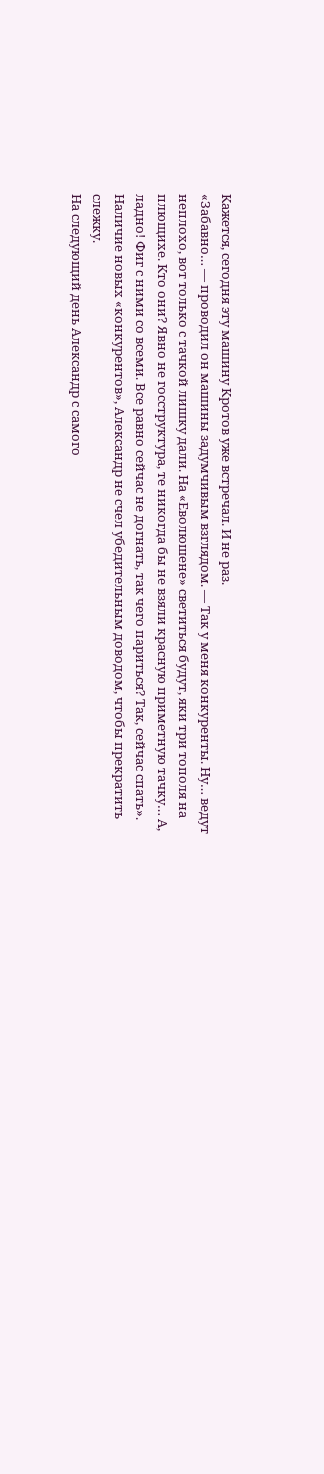Кажется, сегодня эту машину Кротов уже встречал. И не раз.
«Забавно… — проводил он машины задумчивым взглядом. — Так у меня конкуренты. Ну… ведут неплохо, вот только с тачкой лишку дали. На «Еволюшене» светиться будут, яки три тополя на плющихе. Кто они? Явно не госструктура, те никогда бы не взяли красную приметную тачку… А, ладно! Фиг с ними со всеми. Все равно сейчас не догнать, так чего париться? Так, сейчас спать».
Наличие новых «конкурентов», Александр не счел убедительным доводом, чтобы прекратить слежку.
На следующий день Александр с самого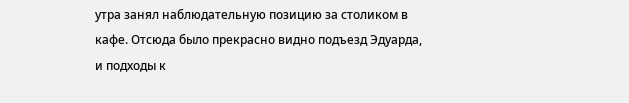утра занял наблюдательную позицию за столиком в кафе. Отсюда было прекрасно видно подъезд Эдуарда, и подходы к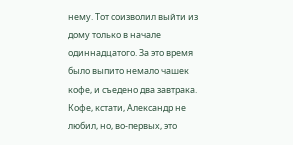нему. Тот соизволил выйти из дому только в начале одиннадцатого. За это время было выпито немало чашек кофе, и съедено два завтрака. Кофе, кстати, Александр не любил, но, во-первых, это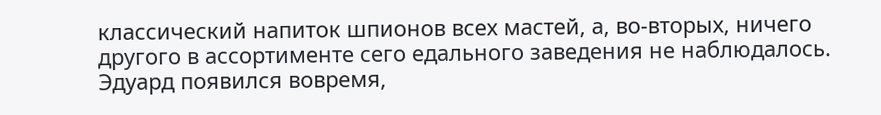классический напиток шпионов всех мастей, а, во-вторых, ничего другого в ассортименте сего едального заведения не наблюдалось. Эдуард появился вовремя,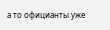а то официанты уже